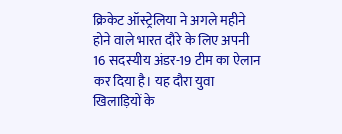क्रिकेट ऑस्ट्रेलिया ने अगले महीने होने वाले भारत दौरे के लिए अपनी 16 सदस्यीय अंडर-19 टीम का ऐलान कर दिया है। यह दौरा युवा खिलाड़ियों के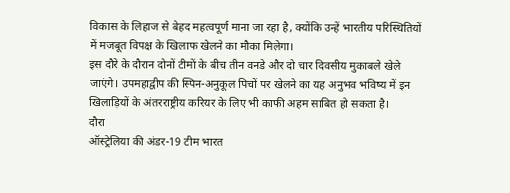विकास के लिहाज से बेहद महत्वपूर्ण माना जा रहा है, क्योंकि उन्हें भारतीय परिस्थितियों में मजबूत विपक्ष के खिलाफ खेलने का मौका मिलेगा।
इस दौरे के दौरान दोनों टीमों के बीच तीन वनडे और दो चार दिवसीय मुकाबले खेले जाएंगे। उपमहाद्वीप की स्पिन-अनुकूल पिचों पर खेलने का यह अनुभव भविष्य में इन खिलाड़ियों के अंतरराष्ट्रीय करियर के लिए भी काफी अहम साबित हो सकता है।
दौरा
ऑस्ट्रेलिया की अंडर-19 टीम भारत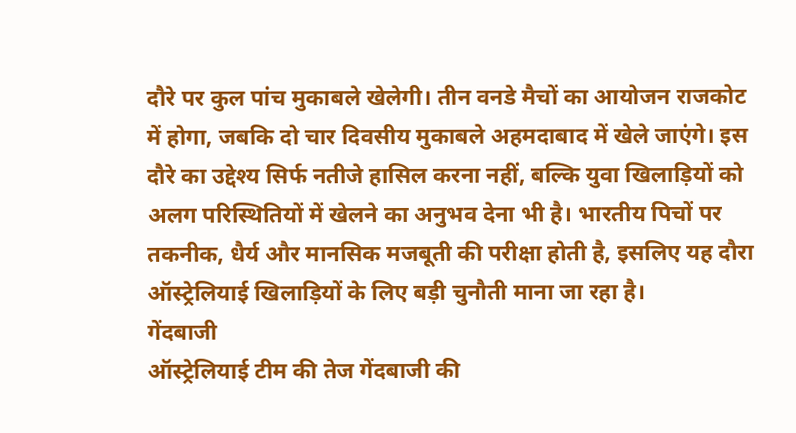दौरे पर कुल पांच मुकाबले खेलेगी। तीन वनडे मैचों का आयोजन राजकोट में होगा, जबकि दो चार दिवसीय मुकाबले अहमदाबाद में खेले जाएंगे। इस दौरे का उद्देश्य सिर्फ नतीजे हासिल करना नहीं, बल्कि युवा खिलाड़ियों को अलग परिस्थितियों में खेलने का अनुभव देना भी है। भारतीय पिचों पर तकनीक, धैर्य और मानसिक मजबूती की परीक्षा होती है, इसलिए यह दौरा ऑस्ट्रेलियाई खिलाड़ियों के लिए बड़ी चुनौती माना जा रहा है।
गेंदबाजी
ऑस्ट्रेलियाई टीम की तेज गेंदबाजी की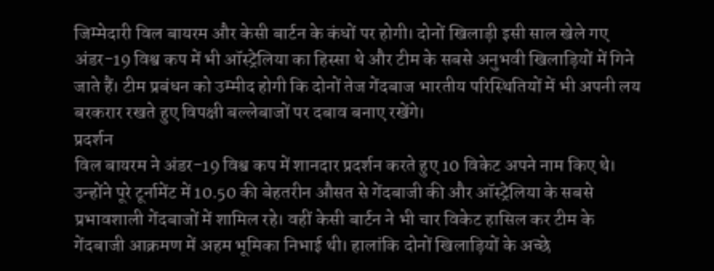जिम्मेदारी विल बायरम और केसी बार्टन के कंधों पर होगी। दोनों खिलाड़ी इसी साल खेले गए अंडर-19 विश्व कप में भी ऑस्ट्रेलिया का हिस्सा थे और टीम के सबसे अनुभवी खिलाड़ियों में गिने जाते हैं। टीम प्रबंधन को उम्मीद होगी कि दोनों तेज गेंदबाज भारतीय परिस्थितियों में भी अपनी लय बरकरार रखते हुए विपक्षी बल्लेबाजों पर दबाव बनाए रखेंगे।
प्रदर्शन
विल बायरम ने अंडर-19 विश्व कप में शानदार प्रदर्शन करते हुए 10 विकेट अपने नाम किए थे। उन्होंने पूरे टूर्नामेंट में 10.50 की बेहतरीन औसत से गेंदबाजी की और ऑस्ट्रेलिया के सबसे प्रभावशाली गेंदबाजों में शामिल रहे। वहीं केसी बार्टन ने भी चार विकेट हासिल कर टीम के गेंदबाजी आक्रमण में अहम भूमिका निभाई थी। हालांकि दोनों खिलाड़ियों के अच्छे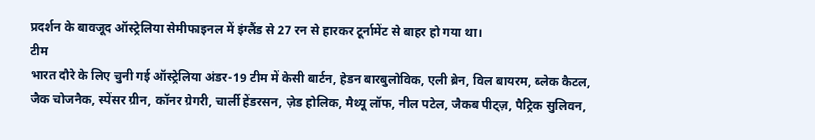प्रदर्शन के बावजूद ऑस्ट्रेलिया सेमीफाइनल में इंग्लैंड से 27 रन से हारकर टूर्नामेंट से बाहर हो गया था।
टीम
भारत दौरे के लिए चुनी गई ऑस्ट्रेलिया अंडर-19 टीम में केसी बार्टन, हेडन बारबुलोविक, एली ब्रेन, विल बायरम, ब्लेक कैटल, जैक चोजनैक, स्पेंसर ग्रीन, कॉनर ग्रेगरी, चार्ली हेंडरसन, ज़ेड होलिक, मैथ्यू लॉफ, नील पटेल, जैकब पीट्ज़, पैट्रिक सुलिवन,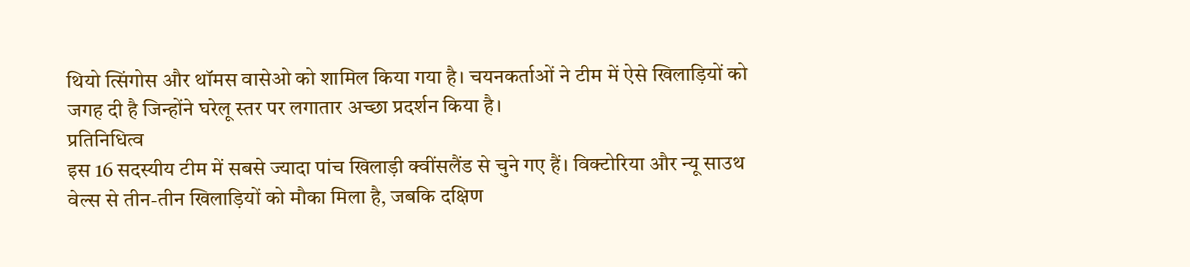थियो त्सिंगोस और थॉमस वासेओ को शामिल किया गया है। चयनकर्ताओं ने टीम में ऐसे खिलाड़ियों को जगह दी है जिन्होंने घरेलू स्तर पर लगातार अच्छा प्रदर्शन किया है।
प्रतिनिधित्व
इस 16 सदस्यीय टीम में सबसे ज्यादा पांच खिलाड़ी क्वींसलैंड से चुने गए हैं। विक्टोरिया और न्यू साउथ वेल्स से तीन-तीन खिलाड़ियों को मौका मिला है, जबकि दक्षिण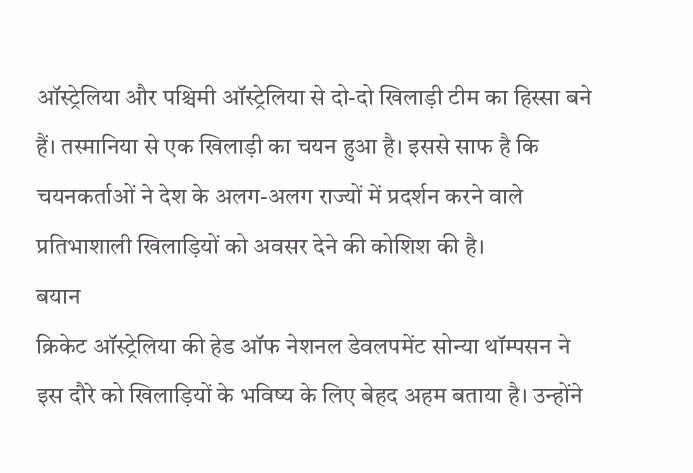ऑस्ट्रेलिया और पश्चिमी ऑस्ट्रेलिया से दो-दो खिलाड़ी टीम का हिस्सा बने हैं। तस्मानिया से एक खिलाड़ी का चयन हुआ है। इससे साफ है कि चयनकर्ताओं ने देश के अलग-अलग राज्यों में प्रदर्शन करने वाले प्रतिभाशाली खिलाड़ियों को अवसर देने की कोशिश की है।
बयान
क्रिकेट ऑस्ट्रेलिया की हेड ऑफ नेशनल डेवलपमेंट सोन्या थॉम्पसन ने इस दौरे को खिलाड़ियों के भविष्य के लिए बेहद अहम बताया है। उन्होंने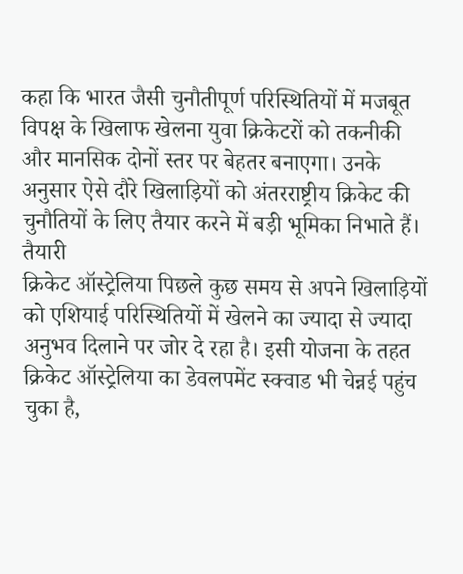कहा कि भारत जैसी चुनौतीपूर्ण परिस्थितियों में मजबूत विपक्ष के खिलाफ खेलना युवा क्रिकेटरों को तकनीकी और मानसिक दोनों स्तर पर बेहतर बनाएगा। उनके अनुसार ऐसे दौरे खिलाड़ियों को अंतरराष्ट्रीय क्रिकेट की चुनौतियों के लिए तैयार करने में बड़ी भूमिका निभाते हैं।
तैयारी
क्रिकेट ऑस्ट्रेलिया पिछले कुछ समय से अपने खिलाड़ियों को एशियाई परिस्थितियों में खेलने का ज्यादा से ज्यादा अनुभव दिलाने पर जोर दे रहा है। इसी योजना के तहत क्रिकेट ऑस्ट्रेलिया का डेवलपमेंट स्क्वाड भी चेन्नई पहुंच चुका है,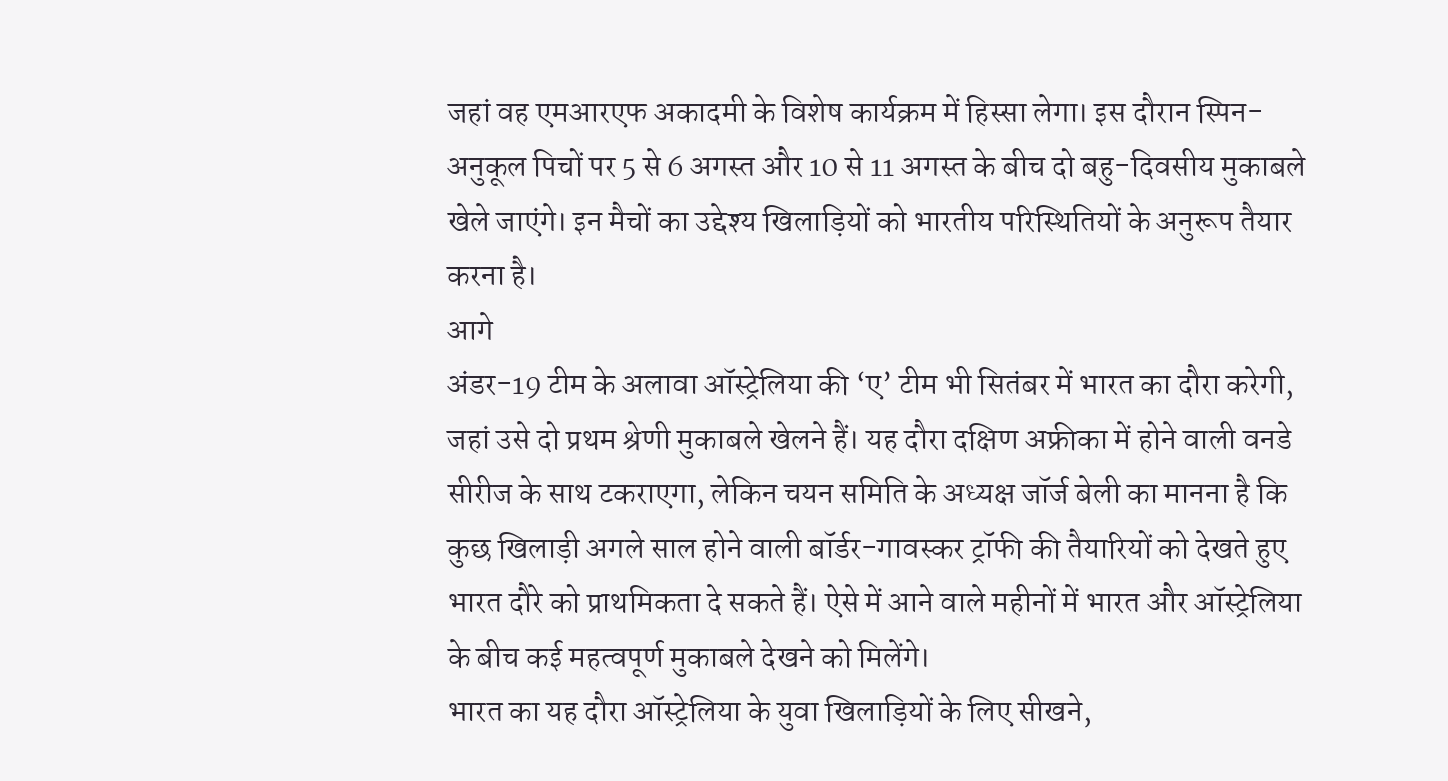जहां वह एमआरएफ अकादमी के विशेष कार्यक्रम में हिस्सा लेगा। इस दौरान स्पिन-अनुकूल पिचों पर 5 से 6 अगस्त और 10 से 11 अगस्त के बीच दो बहु-दिवसीय मुकाबले खेले जाएंगे। इन मैचों का उद्देश्य खिलाड़ियों को भारतीय परिस्थितियों के अनुरूप तैयार करना है।
आगे
अंडर-19 टीम के अलावा ऑस्ट्रेलिया की ‘ए’ टीम भी सितंबर में भारत का दौरा करेगी, जहां उसे दो प्रथम श्रेणी मुकाबले खेलने हैं। यह दौरा दक्षिण अफ्रीका में होने वाली वनडे सीरीज के साथ टकराएगा, लेकिन चयन समिति के अध्यक्ष जॉर्ज बेली का मानना है कि कुछ खिलाड़ी अगले साल होने वाली बॉर्डर-गावस्कर ट्रॉफी की तैयारियों को देखते हुए भारत दौरे को प्राथमिकता दे सकते हैं। ऐसे में आने वाले महीनों में भारत और ऑस्ट्रेलिया के बीच कई महत्वपूर्ण मुकाबले देखने को मिलेंगे।
भारत का यह दौरा ऑस्ट्रेलिया के युवा खिलाड़ियों के लिए सीखने,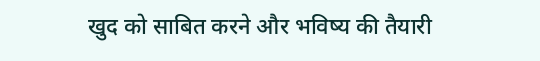खुद को साबित करने और भविष्य की तैयारी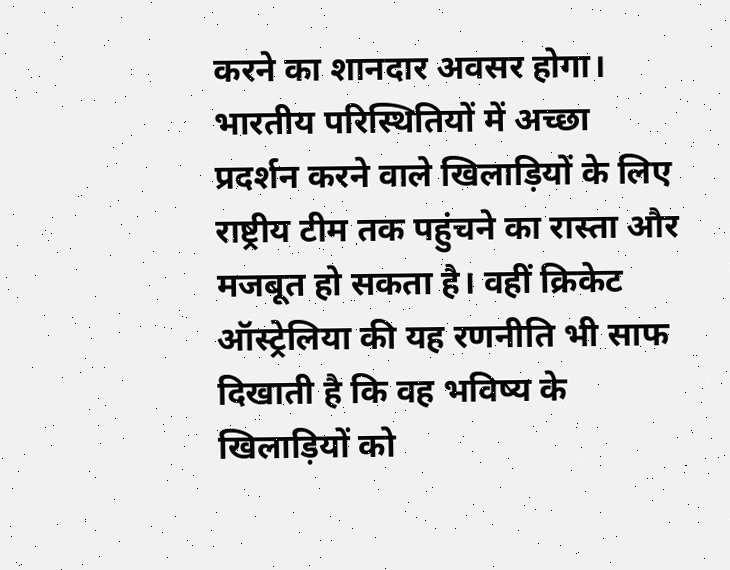करने का शानदार अवसर होगा। भारतीय परिस्थितियों में अच्छा प्रदर्शन करने वाले खिलाड़ियों के लिए राष्ट्रीय टीम तक पहुंचने का रास्ता और मजबूत हो सकता है। वहीं क्रिकेट ऑस्ट्रेलिया की यह रणनीति भी साफ दिखाती है कि वह भविष्य के खिलाड़ियों को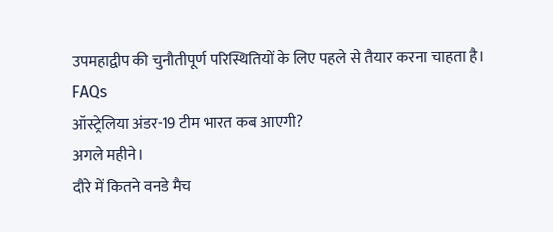उपमहाद्वीप की चुनौतीपूर्ण परिस्थितियों के लिए पहले से तैयार करना चाहता है।
FAQs
ऑस्ट्रेलिया अंडर-19 टीम भारत कब आएगी?
अगले महीने।
दौरे में कितने वनडे मैच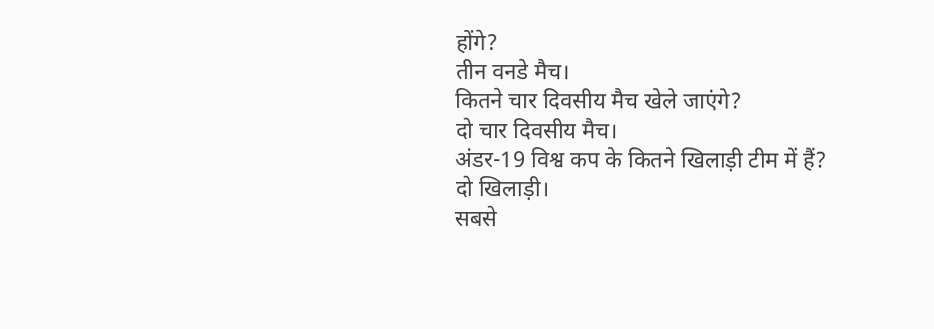होंगे?
तीन वनडे मैच।
कितने चार दिवसीय मैच खेले जाएंगे?
दो चार दिवसीय मैच।
अंडर-19 विश्व कप के कितने खिलाड़ी टीम में हैं?
दो खिलाड़ी।
सबसे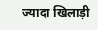ज्यादा खिलाड़ी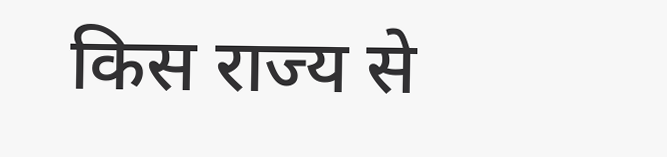किस राज्य से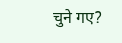चुने गए?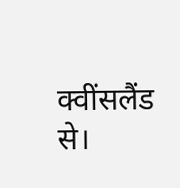क्वींसलैंड से।